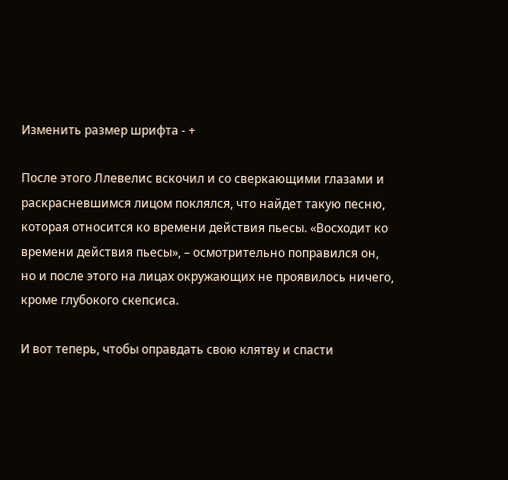Изменить размер шрифта - +

После этого Ллевелис вскочил и со сверкающими глазами и раскрасневшимся лицом поклялся, что найдет такую песню, которая относится ко времени действия пьесы. «Восходит ко времени действия пьесы», – осмотрительно поправился он, но и после этого на лицах окружающих не проявилось ничего, кроме глубокого скепсиса.

И вот теперь, чтобы оправдать свою клятву и спасти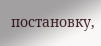постановку,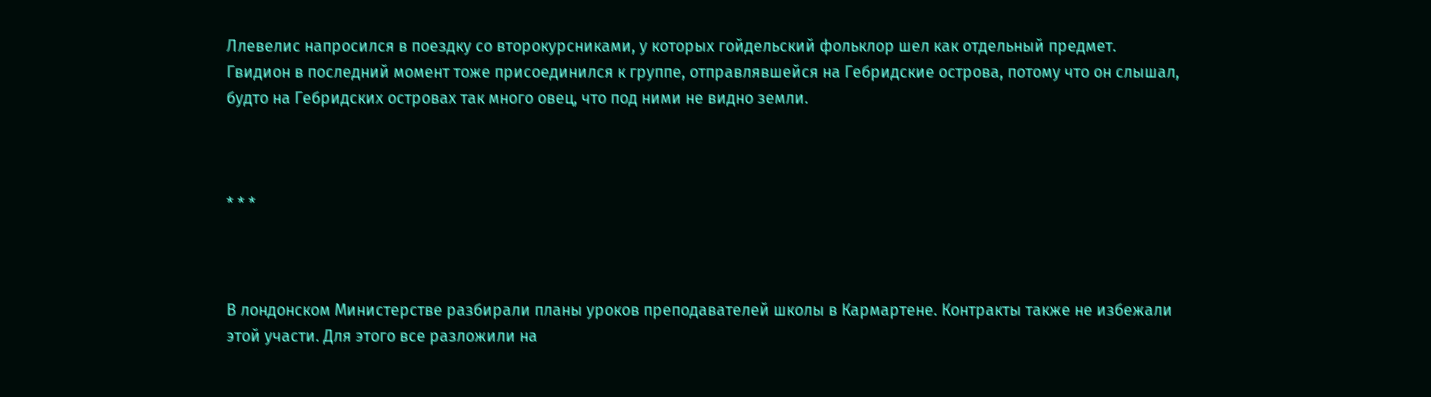Ллевелис напросился в поездку со второкурсниками, у которых гойдельский фольклор шел как отдельный предмет. Гвидион в последний момент тоже присоединился к группе, отправлявшейся на Гебридские острова, потому что он слышал, будто на Гебридских островах так много овец, что под ними не видно земли.



* * *



В лондонском Министерстве разбирали планы уроков преподавателей школы в Кармартене. Контракты также не избежали этой участи. Для этого все разложили на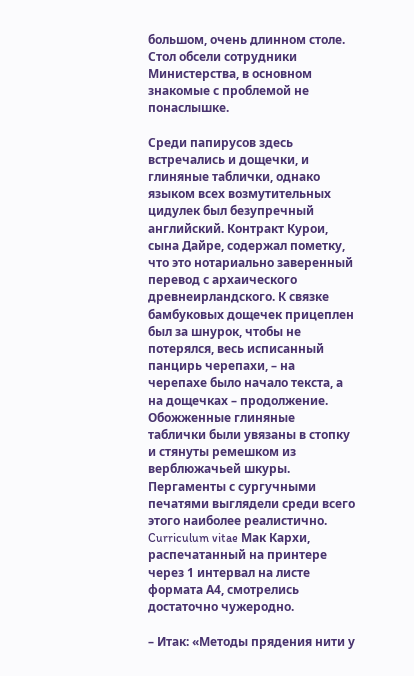большом, очень длинном столе. Стол обсели сотрудники Министерства, в основном знакомые с проблемой не понаслышке.

Среди папирусов здесь встречались и дощечки, и глиняные таблички, однако языком всех возмутительных цидулек был безупречный английский. Контракт Курои, сына Дайре, содержал пометку, что это нотариально заверенный перевод с архаического древнеирландского. К связке бамбуковых дощечек прицеплен был за шнурок, чтобы не потерялся, весь исписанный панцирь черепахи, – на черепахе было начало текста, а на дощечках – продолжение. Обожженные глиняные таблички были увязаны в стопку и стянуты ремешком из верблюжачьей шкуры. Пергаменты с сургучными печатями выглядели среди всего этого наиболее реалистично. Curriculum vitae Мак Кархи, распечатанный на принтере через 1 интервал на листе формата А4, смотрелись достаточно чужеродно.

– Итак: «Методы прядения нити у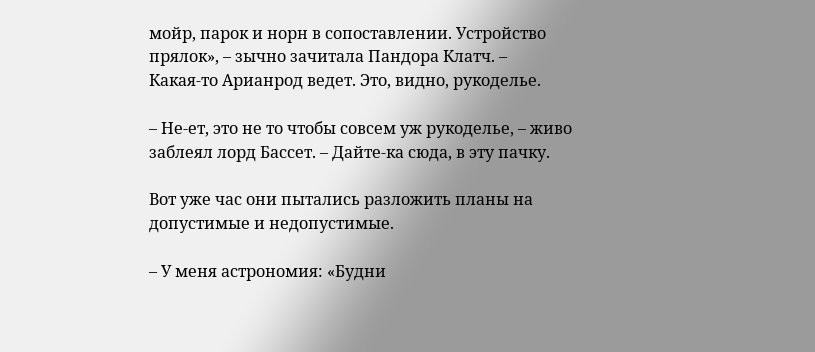мойр, парок и норн в сопоставлении. Устройство прялок», – зычно зачитала Пандора Клатч. – Какая‑то Арианрод ведет. Это, видно, рукоделье.

– Не‑ет, это не то чтобы совсем уж рукоделье, – живо заблеял лорд Бассет. – Дайте‑ка сюда, в эту пачку.

Вот уже час они пытались разложить планы на допустимые и недопустимые.

– У меня астрономия: «Будни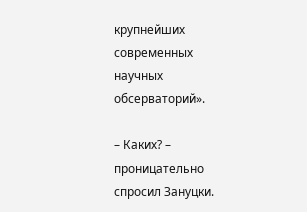крупнейших современных научных обсерваторий».

– Каких? – проницательно спросил Зануцки.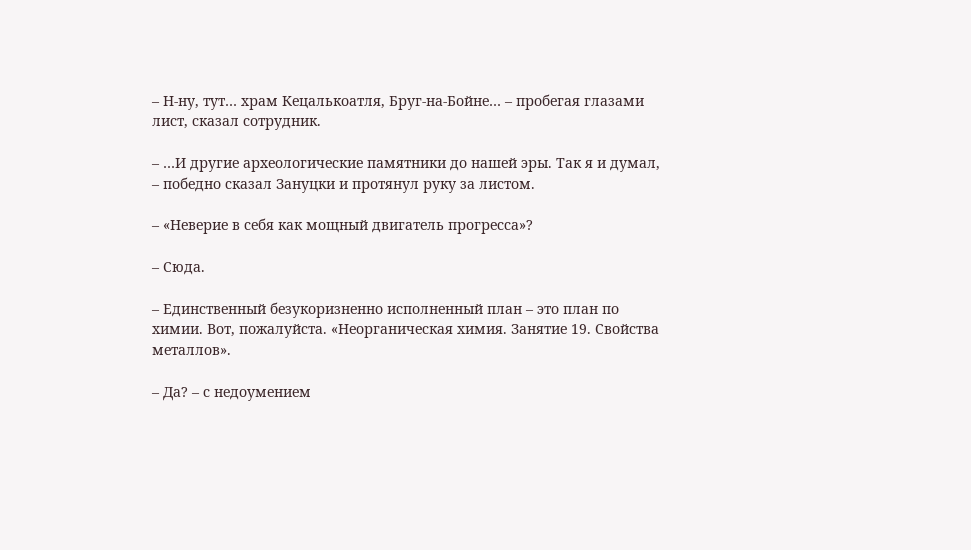– Н‑ну, тут… храм Кецалькоатля, Бруг‑на‑Бойне… – пробегая глазами лист, сказал сотрудник.

– …И другие археологические памятники до нашей эры. Так я и думал, – победно сказал Зануцки и протянул руку за листом.

– «Неверие в себя как мощный двигатель прогресса»?

– Сюда.

– Единственный безукоризненно исполненный план – это план по химии. Вот, пожалуйста. «Неорганическая химия. Занятие 19. Свойства металлов».

– Да? – с недоумением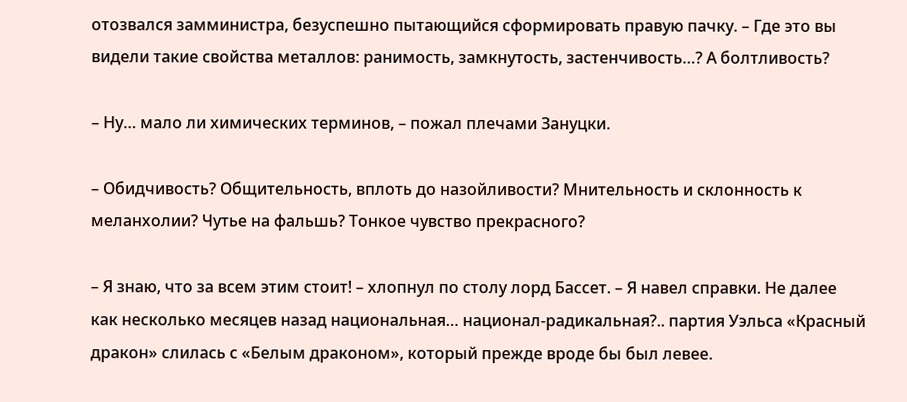отозвался замминистра, безуспешно пытающийся сформировать правую пачку. – Где это вы видели такие свойства металлов: ранимость, замкнутость, застенчивость…? А болтливость?

– Ну… мало ли химических терминов, – пожал плечами Зануцки.

– Обидчивость? Общительность, вплоть до назойливости? Мнительность и склонность к меланхолии? Чутье на фальшь? Тонкое чувство прекрасного?

– Я знаю, что за всем этим стоит! – хлопнул по столу лорд Бассет. – Я навел справки. Не далее как несколько месяцев назад национальная… национал‑радикальная?.. партия Уэльса «Красный дракон» слилась с «Белым драконом», который прежде вроде бы был левее.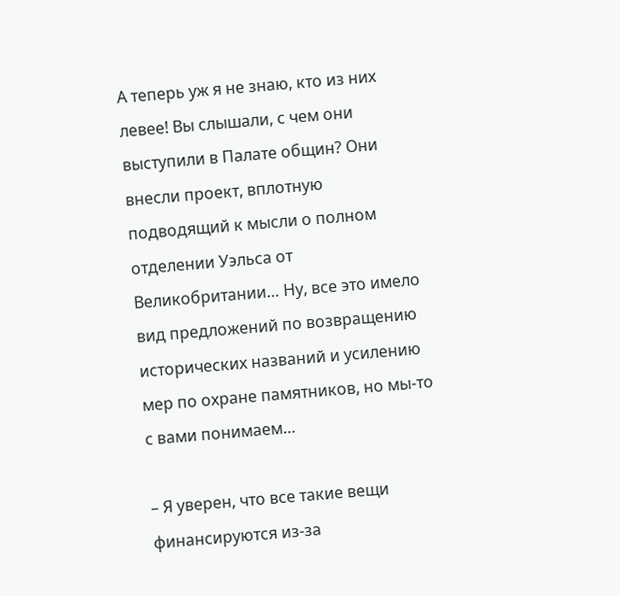А теперь уж я не знаю, кто из них левее! Вы слышали, с чем они выступили в Палате общин? Они внесли проект, вплотную подводящий к мысли о полном отделении Уэльса от Великобритании… Ну, все это имело вид предложений по возвращению исторических названий и усилению мер по охране памятников, но мы‑то с вами понимаем…

– Я уверен, что все такие вещи финансируются из‑за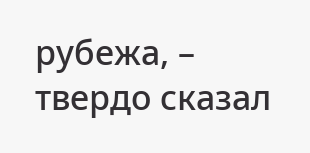рубежа, – твердо сказал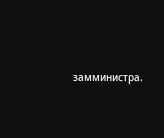замминистра.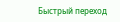Быстрый переход